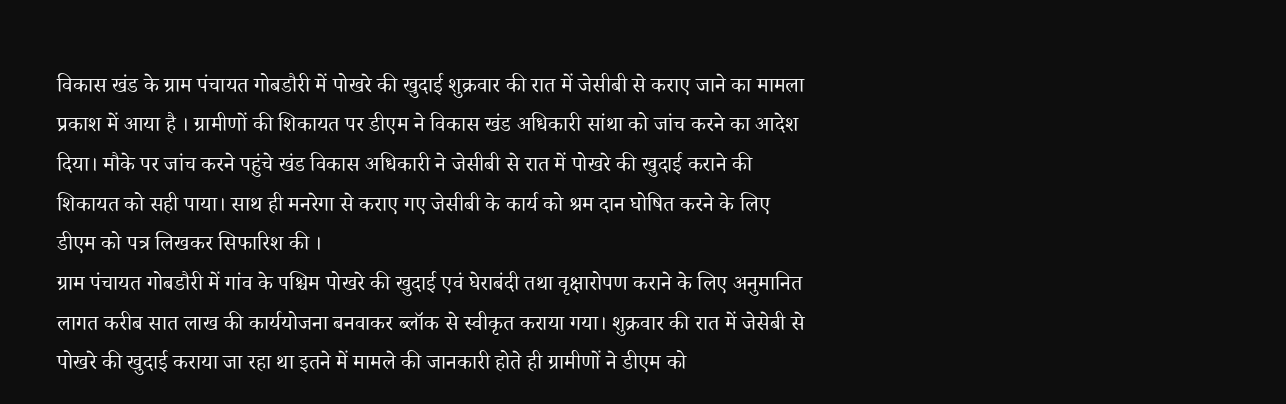विकास खंड के ग्राम पंचायत गोबडौरी में पोखरे की खुदाई शुक्रवार की रात में जेसीबी से कराए जाने का मामला प्रकाश में आया है । ग्रामीणों की शिकायत पर डीएम ने विकास खंड अधिकारी सांथा को जांच करने का आदेश दिया। मौके पर जांच करने पहुंचे खंड विकास अधिकारी ने जेसीबी से रात में पोखरे की खुदाई कराने की शिकायत को सही पाया। साथ ही मनरेगा से कराए गए जेसीबी के कार्य को श्रम दान घोषित करने के लिए डीएम को पत्र लिखकर सिफारिश की ।
ग्राम पंचायत गोबडौरी में गांव के पश्चिम पोखरे की खुदाई एवं घेराबंदी तथा वृक्षारोपण कराने के लिए अनुमानित लागत करीब सात लाख की कार्ययोजना बनवाकर ब्लॉक से स्वीकृत कराया गया। शुक्रवार की रात में जेसेबी से पोखरे की खुदाई कराया जा रहा था इतने में मामले की जानकारी होते ही ग्रामीणों ने डीएम को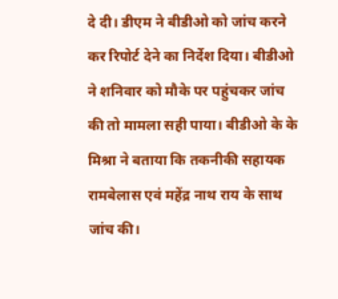दे दी। डीएम ने बीडीओ को जांच करने कर रिपोर्ट देने का निर्देश दिया। बीडीओ ने शनिवार को मौके पर पहुंचकर जांच की तो मामला सही पाया। बीडीओ के के मिश्रा ने बताया कि तकनीकी सहायक रामबेलास एवं महेंद्र नाथ राय के साथ जांच की।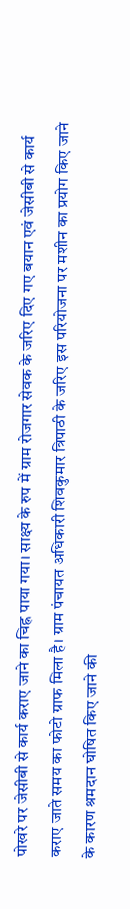पोखरे पर जेसीबी से कार्य कराए जाने का चिह्न पाया गया। साक्ष्य के रुप में ग्राम रोजगार सेवक के जरिए दिए गए बयान एवं जेसीबी से कार्य कराए जाते समय का फोटो ग्राफ मिला है। ग्राम पंचायत अधिकारी शिवकुमार त्रिपाठी के जरिए इस परियोजना पर मशीन का प्रयोग किए जाने के कारण श्रमदान घोषित किए जाने की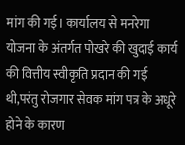मांग की गई। कार्यालय से मनरेगा योजना के अंतर्गत पोखरे की खुदाई कार्य की वित्तीय स्वीकृति प्रदान की गई थी,परंतु रोजगार सेवक मांग पत्र के अधूरे होने के कारण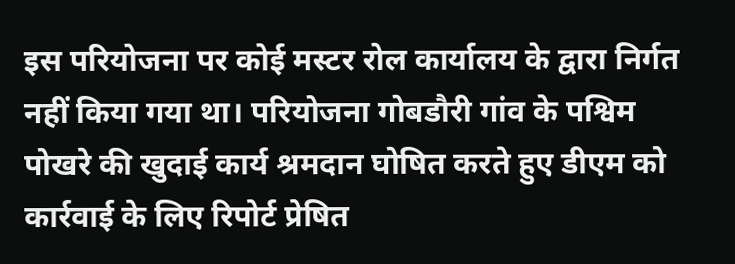इस परियोजना पर कोई मस्टर रोल कार्यालय के द्वारा निर्गत नहीं किया गया था। परियोजना गोबडौरी गांव के पश्विम पोखरे की खुदाई कार्य श्रमदान घोषित करते हुए डीएम को कार्रवाई के लिए रिपोर्ट प्रेषित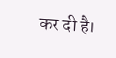कर दी है।